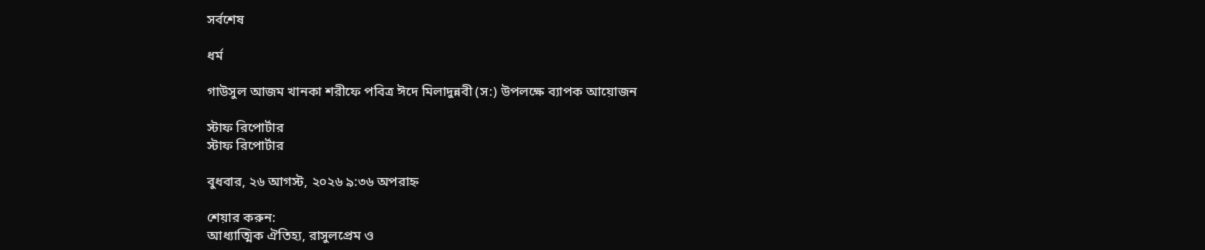সর্বশেষ

ধর্ম

গাউসুল আজম খানকা শরীফে পবিত্র ঈদে মিলাদুন্নবী (স:) উপলক্ষে ব্যাপক আয়োজন

স্টাফ রিপোর্টার
স্টাফ রিপোর্টার

বুধবার, ২৬ আগস্ট, ২০২৬ ৯:৩৬ অপরাহ্ন

শেয়ার করুন:
আধ্যাত্মিক ঐতিহ্য, রাসুলপ্রেম ও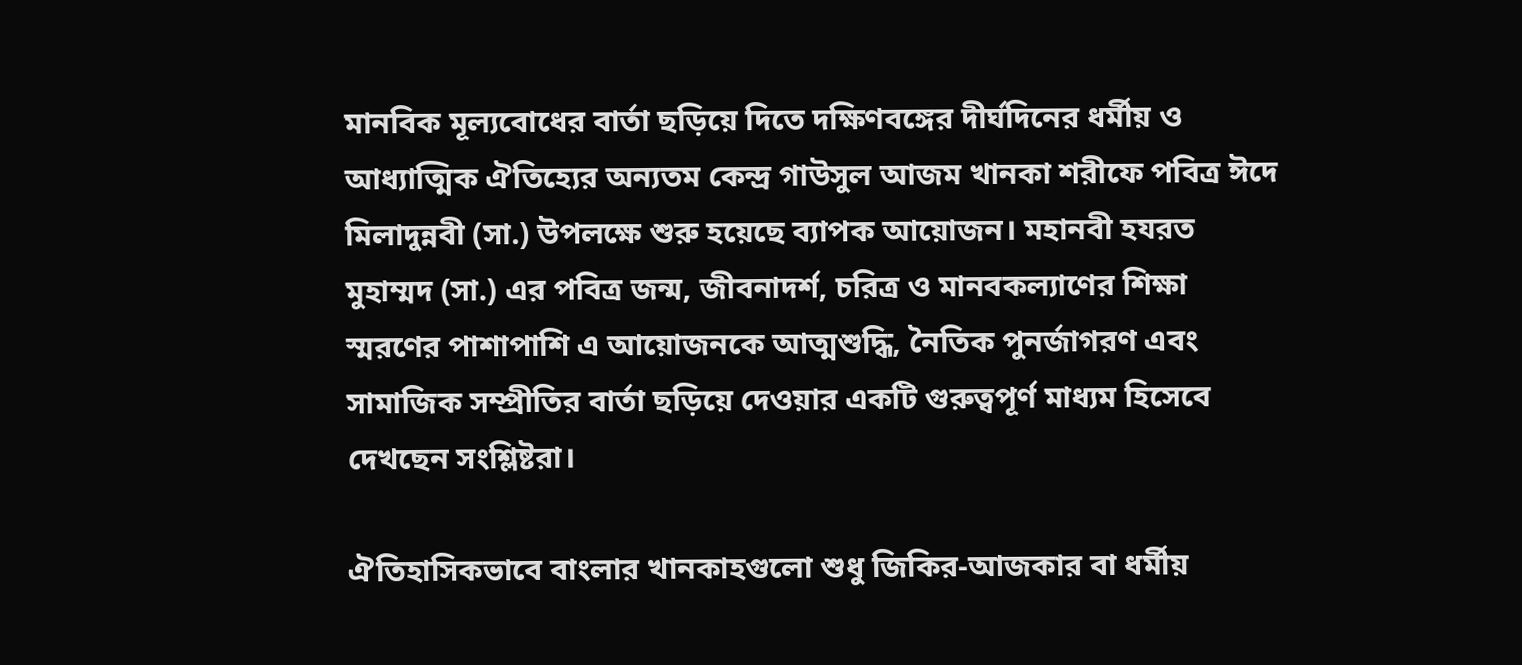মানবিক মূল্যবোধের বার্তা ছড়িয়ে দিতে দক্ষিণবঙ্গের দীর্ঘদিনের ধর্মীয় ও আধ্যাত্মিক ঐতিহ্যের অন্যতম কেন্দ্র গাউসুল আজম খানকা শরীফে পবিত্র ঈদে মিলাদুন্নবী (সা.) উপলক্ষে শুরু হয়েছে ব্যাপক আয়োজন। মহানবী হযরত মুহাম্মদ (সা.) এর পবিত্র জন্ম, জীবনাদর্শ, চরিত্র ও মানবকল্যাণের শিক্ষা স্মরণের পাশাপাশি এ আয়োজনকে আত্মশুদ্ধি, নৈতিক পুনর্জাগরণ এবং সামাজিক সম্প্রীতির বার্তা ছড়িয়ে দেওয়ার একটি গুরুত্বপূর্ণ মাধ্যম হিসেবে দেখছেন সংশ্লিষ্টরা।

ঐতিহাসিকভাবে বাংলার খানকাহগুলো শুধু জিকির-আজকার বা ধর্মীয়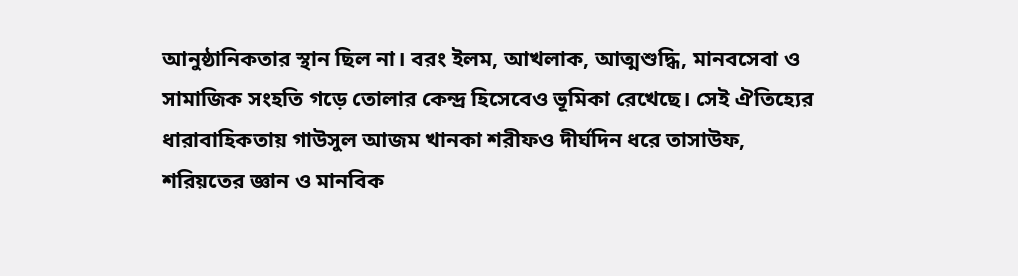আনুষ্ঠানিকতার স্থান ছিল না। বরং ইলম, আখলাক, আত্মশুদ্ধি, মানবসেবা ও সামাজিক সংহতি গড়ে তোলার কেন্দ্র হিসেবেও ভূমিকা রেখেছে। সেই ঐতিহ্যের ধারাবাহিকতায় গাউসুল আজম খানকা শরীফও দীর্ঘদিন ধরে তাসাউফ, শরিয়তের জ্ঞান ও মানবিক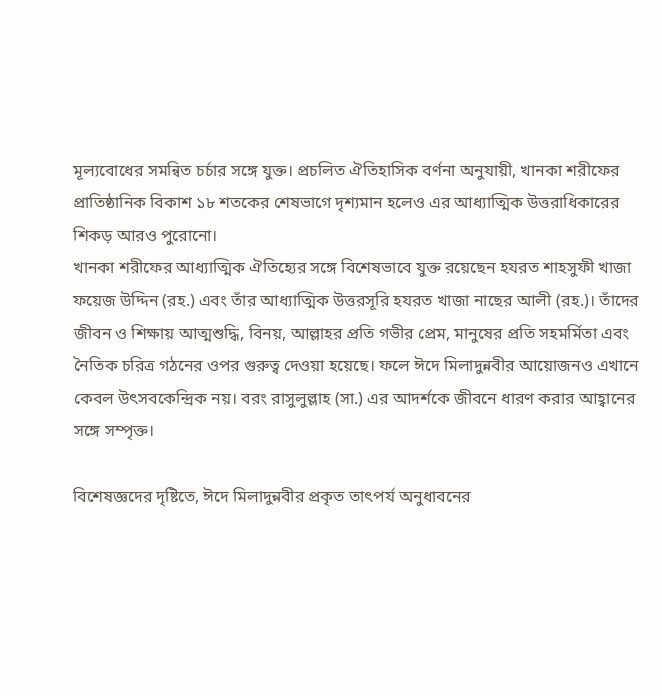মূল্যবোধের সমন্বিত চর্চার সঙ্গে যুক্ত। প্রচলিত ঐতিহাসিক বর্ণনা অনুযায়ী, খানকা শরীফের প্রাতিষ্ঠানিক বিকাশ ১৮ শতকের শেষভাগে দৃশ্যমান হলেও এর আধ্যাত্মিক উত্তরাধিকারের শিকড় আরও পুরোনো।
খানকা শরীফের আধ্যাত্মিক ঐতিহ্যের সঙ্গে বিশেষভাবে যুক্ত রয়েছেন হযরত শাহসুফী খাজা ফয়েজ উদ্দিন (রহ.) এবং তাঁর আধ্যাত্মিক উত্তরসূরি হযরত খাজা নাছের আলী (রহ.)। তাঁদের জীবন ও শিক্ষায় আত্মশুদ্ধি, বিনয়, আল্লাহর প্রতি গভীর প্রেম, মানুষের প্রতি সহমর্মিতা এবং নৈতিক চরিত্র গঠনের ওপর গুরুত্ব দেওয়া হয়েছে। ফলে ঈদে মিলাদুন্নবীর আয়োজনও এখানে কেবল উৎসবকেন্দ্রিক নয়। বরং রাসুলুল্লাহ (সা.) এর আদর্শকে জীবনে ধারণ করার আহ্বানের সঙ্গে সম্পৃক্ত।

বিশেষজ্ঞদের দৃষ্টিতে, ঈদে মিলাদুন্নবীর প্রকৃত তাৎপর্য অনুধাবনের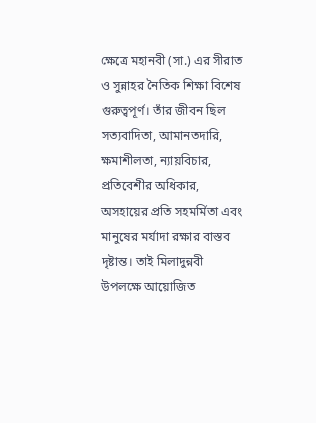ক্ষেত্রে মহানবী (সা.) এর সীরাত ও সুন্নাহর নৈতিক শিক্ষা বিশেষ গুরুত্বপূর্ণ। তাঁর জীবন ছিল সত্যবাদিতা, আমানতদারি, ক্ষমাশীলতা, ন্যায়বিচার, প্রতিবেশীর অধিকার, অসহায়ের প্রতি সহমর্মিতা এবং মানুষের মর্যাদা রক্ষার বাস্তব দৃষ্টান্ত। তাই মিলাদুন্নবী উপলক্ষে আয়োজিত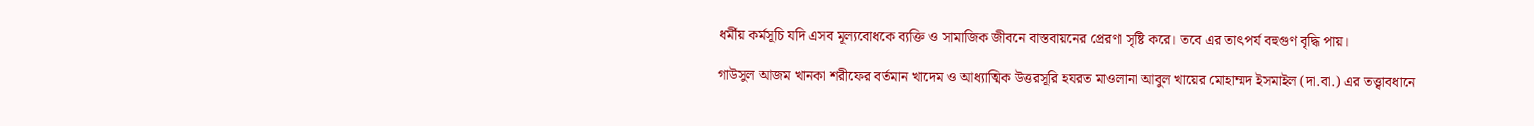ধর্মীয় কর্মসূচি যদি এসব মূল্যবোধকে ব্যক্তি ও সামাজিক জীবনে বাস্তবায়নের প্রেরণা সৃষ্টি করে। তবে এর তাৎপর্য বহুগুণ বৃদ্ধি পায়।

গাউসুল আজম খানকা শরীফের বর্তমান খাদেম ও আধ্যাত্মিক উত্তরসূরি হযরত মাওলানা আবুল খায়ের মোহাম্মদ ইসমাইল (দা.বা.) এর তত্ত্বাবধানে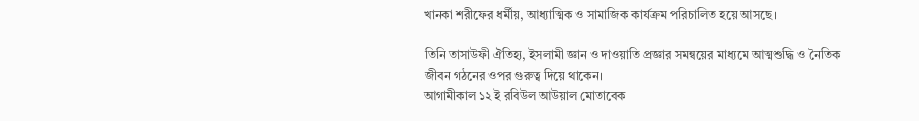খানকা শরীফের ধর্মীয়, আধ্যাত্মিক ও সামাজিক কার্যক্রম পরিচালিত হয়ে আসছে।

তিনি তাসাউফী ঐতিহ্য, ইসলামী জ্ঞান ও দাওয়াতি প্রজ্ঞার সমন্বয়ের মাধ্যমে আত্মশুদ্ধি ও নৈতিক জীবন গঠনের ওপর গুরুত্ব দিয়ে থাকেন।
আগামীকাল ১২ ই রবিউল আউয়াল মোতাবেক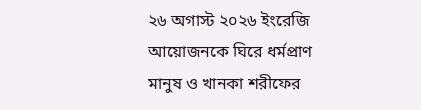২৬ অগাস্ট ২০২৬ ইংরেজি আয়োজনকে ঘিরে ধর্মপ্রাণ মানুষ ও খানকা শরীফের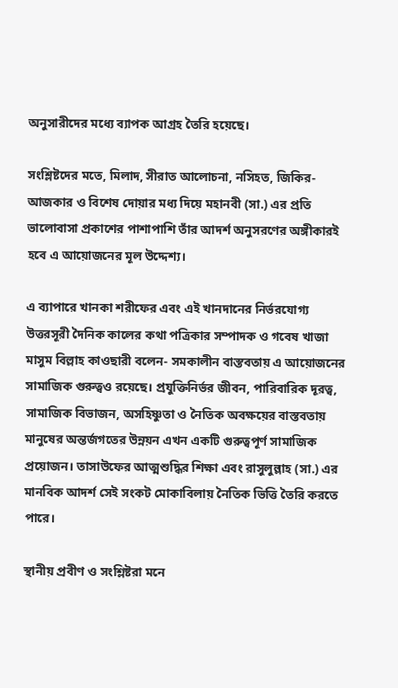অনুসারীদের মধ্যে ব্যাপক আগ্রহ তৈরি হয়েছে।

সংশ্লিষ্টদের মতে, মিলাদ, সীরাত আলোচনা, নসিহত, জিকির-আজকার ও বিশেষ দোয়ার মধ্য দিয়ে মহানবী (সা.) এর প্রতি ভালোবাসা প্রকাশের পাশাপাশি তাঁর আদর্শ অনুসরণের অঙ্গীকারই হবে এ আয়োজনের মূল উদ্দেশ্য।

এ ব্যাপারে খানকা শরীফের এবং এই খানদানের নির্ভরযোগ্য উত্তরসূরী দৈনিক কালের কথা পত্রিকার সম্পাদক ও গবেষ খাজা মাসুম বিল্লাহ কাওছারী বলেন- সমকালীন বাস্তবতায় এ আয়োজনের সামাজিক গুরুত্বও রয়েছে। প্রযুক্তিনির্ভর জীবন, পারিবারিক দূরত্ব, সামাজিক বিভাজন, অসহিষ্ণুতা ও নৈতিক অবক্ষয়ের বাস্তবতায় মানুষের অন্তর্জগতের উন্নয়ন এখন একটি গুরুত্বপূর্ণ সামাজিক প্রয়োজন। তাসাউফের আত্মশুদ্ধির শিক্ষা এবং রাসুলুল্লাহ (সা.) এর মানবিক আদর্শ সেই সংকট মোকাবিলায় নৈতিক ভিত্তি তৈরি করতে পারে।

স্থানীয় প্রবীণ ও সংশ্লিষ্টরা মনে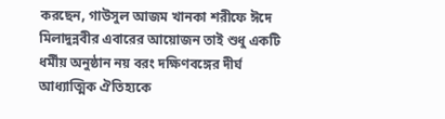করছেন, গাউসুল আজম খানকা শরীফে ঈদে মিলাদুন্নবীর এবারের আয়োজন তাই শুধু একটি ধর্মীয় অনুষ্ঠান নয় বরং দক্ষিণবঙ্গের দীর্ঘ আধ্যাত্মিক ঐতিহ্যকে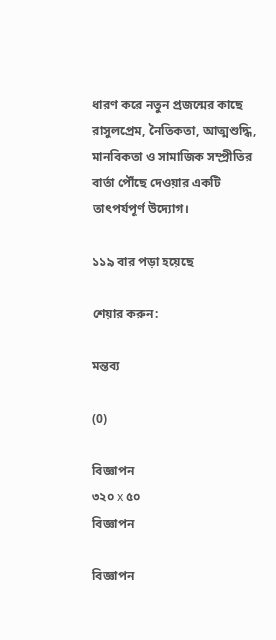ধারণ করে নতুন প্রজন্মের কাছে রাসুলপ্রেম, নৈতিকতা, আত্মশুদ্ধি, মানবিকতা ও সামাজিক সম্প্রীতির বার্তা পৌঁছে দেওয়ার একটি তাৎপর্যপূর্ণ উদ্যোগ।

১১৯ বার পড়া হয়েছে

শেয়ার করুন:

মন্তব্য

(0)

বিজ্ঞাপন
৩২০ x ৫০
বিজ্ঞাপন

বিজ্ঞাপন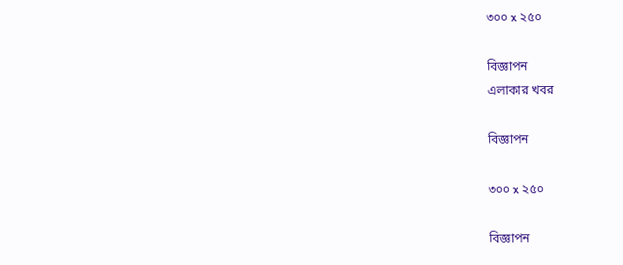৩০০ x ২৫০

বিজ্ঞাপন
এলাকার খবর

বিজ্ঞাপন

৩০০ x ২৫০

বিজ্ঞাপন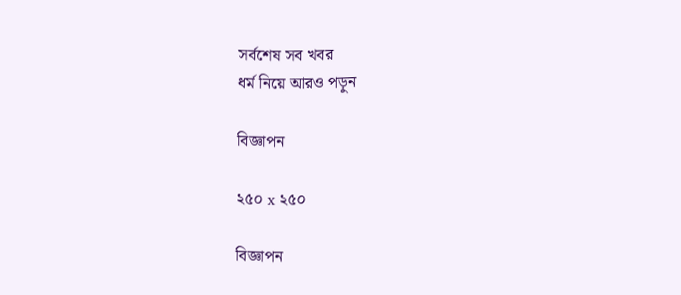সর্বশেষ সব খবর
ধর্ম নিয়ে আরও পড়ুন

বিজ্ঞাপন

২৫০ x ২৫০

বিজ্ঞাপন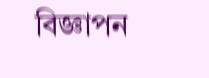বিজ্ঞাপন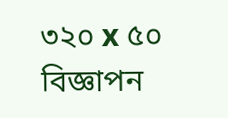৩২০ x ৫০
বিজ্ঞাপন